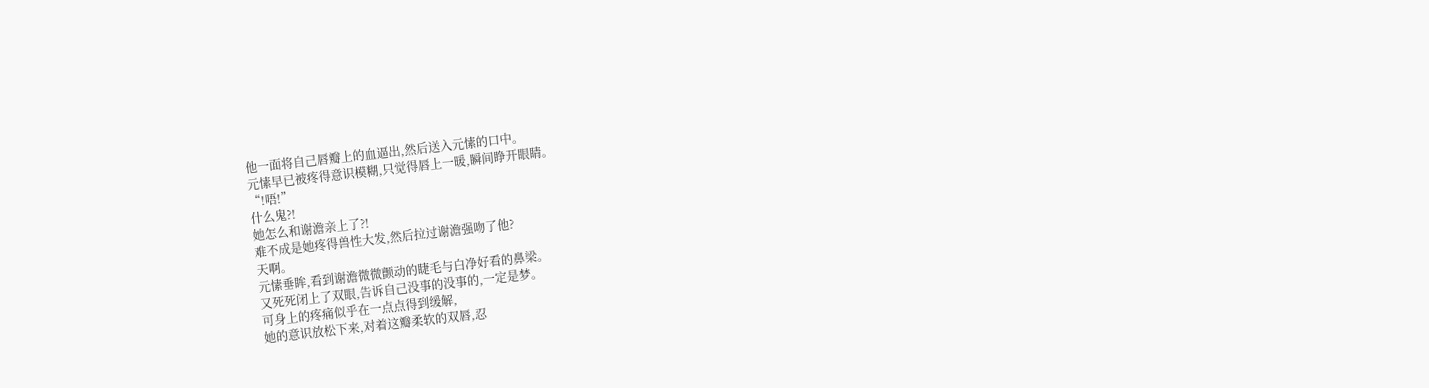他一面将自己唇瓣上的血逼出,然后送入元愫的口中。
元愫早已被疼得意识模糊,只觉得唇上一暖,瞬间睁开眼睛。
“!唔!”
什么鬼?!
她怎么和谢澹亲上了?!
难不成是她疼得兽性大发,然后拉过谢澹强吻了他?
天啊。
元愫垂眸,看到谢澹微微颤动的睫毛与白净好看的鼻梁。
又死死闭上了双眼,告诉自己没事的没事的,一定是梦。
可身上的疼痛似乎在一点点得到缓解,
她的意识放松下来,对着这瓣柔软的双唇,忍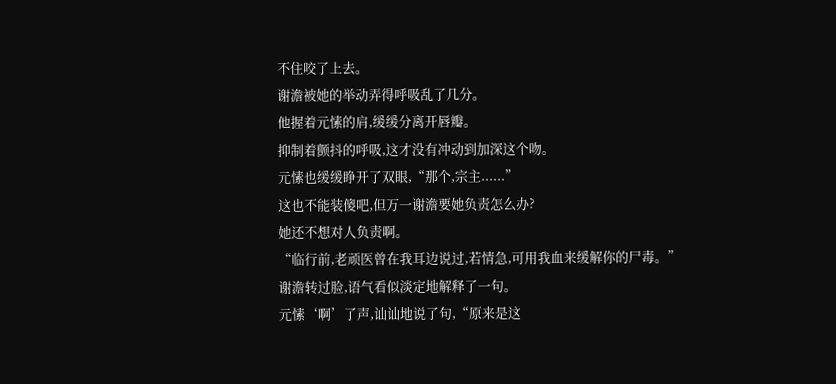不住咬了上去。
谢澹被她的举动弄得呼吸乱了几分。
他握着元愫的肩,缓缓分离开唇瓣。
抑制着颤抖的呼吸,这才没有冲动到加深这个吻。
元愫也缓缓睁开了双眼,“那个,宗主......”
这也不能装傻吧,但万一谢澹要她负责怎么办?
她还不想对人负责啊。
“临行前,老顽医曾在我耳边说过,若情急,可用我血来缓解你的尸毒。”
谢澹转过脸,语气看似淡定地解释了一句。
元愫‘啊’了声,讪讪地说了句,“原来是这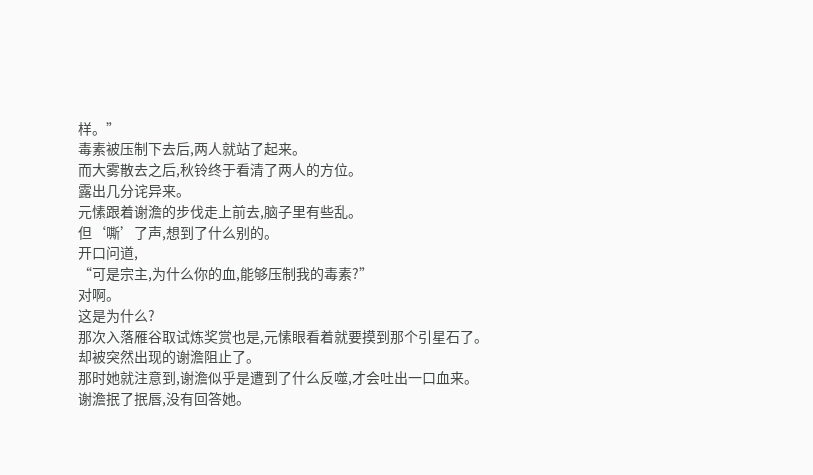样。”
毒素被压制下去后,两人就站了起来。
而大雾散去之后,秋铃终于看清了两人的方位。
露出几分诧异来。
元愫跟着谢澹的步伐走上前去,脑子里有些乱。
但‘嘶’了声,想到了什么别的。
开口问道,
“可是宗主,为什么你的血,能够压制我的毒素?”
对啊。
这是为什么?
那次入落雁谷取试炼奖赏也是,元愫眼看着就要摸到那个引星石了。
却被突然出现的谢澹阻止了。
那时她就注意到,谢澹似乎是遭到了什么反噬,才会吐出一口血来。
谢澹抿了抿唇,没有回答她。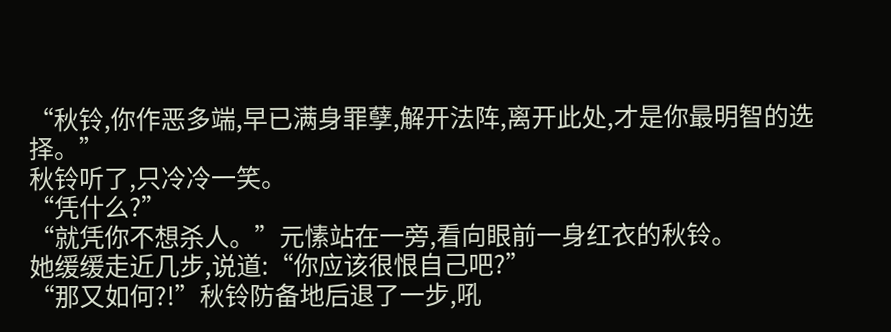“秋铃,你作恶多端,早已满身罪孽,解开法阵,离开此处,才是你最明智的选择。”
秋铃听了,只冷冷一笑。
“凭什么?”
“就凭你不想杀人。”元愫站在一旁,看向眼前一身红衣的秋铃。
她缓缓走近几步,说道:“你应该很恨自己吧?”
“那又如何?!”秋铃防备地后退了一步,吼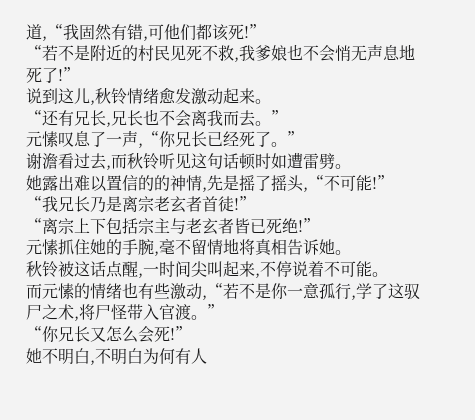道,“我固然有错,可他们都该死!”
“若不是附近的村民见死不救,我爹娘也不会悄无声息地死了!”
说到这儿,秋铃情绪愈发激动起来。
“还有兄长,兄长也不会离我而去。”
元愫叹息了一声,“你兄长已经死了。”
谢澹看过去,而秋铃听见这句话顿时如遭雷劈。
她露出难以置信的的神情,先是摇了摇头,“不可能!”
“我兄长乃是离宗老玄者首徒!”
“离宗上下包括宗主与老玄者皆已死绝!”
元愫抓住她的手腕,毫不留情地将真相告诉她。
秋铃被这话点醒,一时间尖叫起来,不停说着不可能。
而元愫的情绪也有些激动,“若不是你一意孤行,学了这驭尸之术,将尸怪带入官渡。”
“你兄长又怎么会死!”
她不明白,不明白为何有人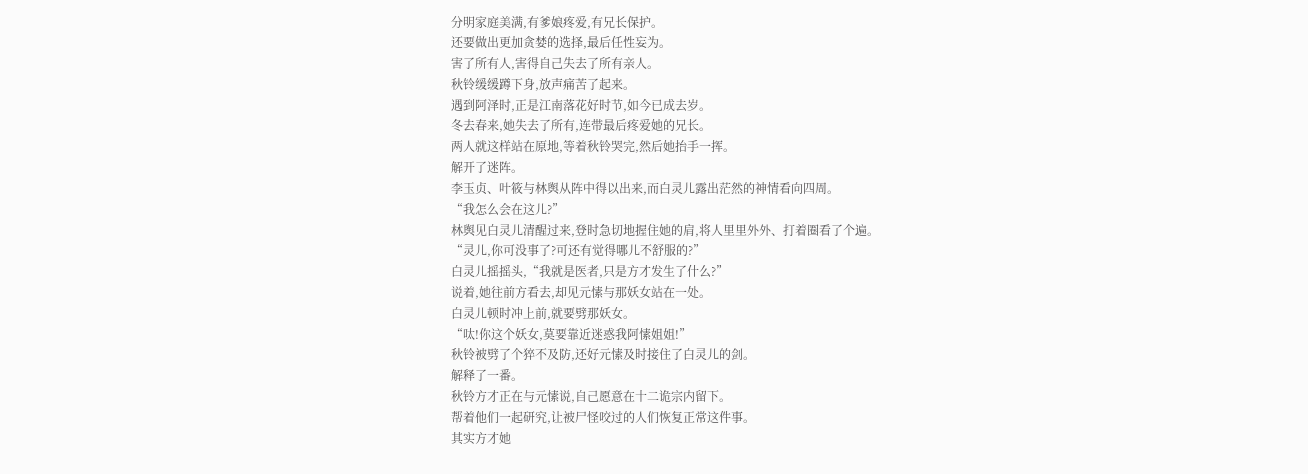分明家庭美满,有爹娘疼爱,有兄长保护。
还要做出更加贪婪的选择,最后任性妄为。
害了所有人,害得自己失去了所有亲人。
秋铃缓缓蹲下身,放声痛苦了起来。
遇到阿泽时,正是江南落花好时节,如今已成去岁。
冬去春来,她失去了所有,连带最后疼爱她的兄长。
两人就这样站在原地,等着秋铃哭完,然后她抬手一挥。
解开了迷阵。
李玉贞、叶筱与林舆从阵中得以出来,而白灵儿露出茫然的神情看向四周。
“我怎么会在这儿?”
林舆见白灵儿清醒过来,登时急切地握住她的肩,将人里里外外、打着圈看了个遍。
“灵儿,你可没事了?可还有觉得哪儿不舒服的?”
白灵儿摇摇头,“我就是医者,只是方才发生了什么?”
说着,她往前方看去,却见元愫与那妖女站在一处。
白灵儿顿时冲上前,就要劈那妖女。
“呔!你这个妖女,莫要靠近迷惑我阿愫姐姐!”
秋铃被劈了个猝不及防,还好元愫及时接住了白灵儿的剑。
解释了一番。
秋铃方才正在与元愫说,自己愿意在十二诡宗内留下。
帮着他们一起研究,让被尸怪咬过的人们恢复正常这件事。
其实方才她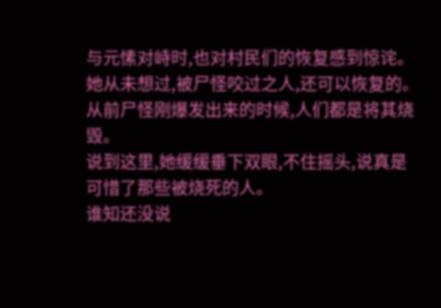与元愫对峙时,也对村民们的恢复感到惊诧。
她从未想过,被尸怪咬过之人,还可以恢复的。
从前尸怪刚爆发出来的时候,人们都是将其烧毁。
说到这里,她缓缓垂下双眼,不住摇头,说真是可惜了那些被烧死的人。
谁知还没说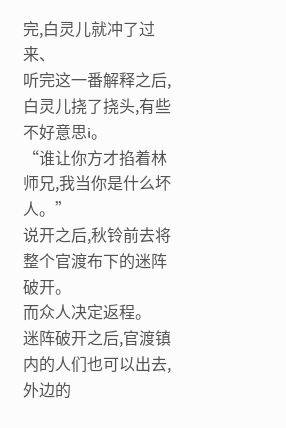完,白灵儿就冲了过来、
听完这一番解释之后,白灵儿挠了挠头,有些不好意思i。
“谁让你方才掐着林师兄,我当你是什么坏人。”
说开之后,秋铃前去将整个官渡布下的迷阵破开。
而众人决定返程。
迷阵破开之后,官渡镇内的人们也可以出去,外边的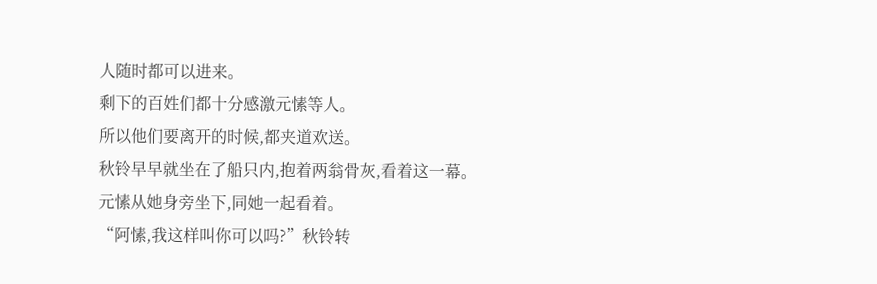人随时都可以进来。
剩下的百姓们都十分感激元愫等人。
所以他们要离开的时候,都夹道欢送。
秋铃早早就坐在了船只内,抱着两翁骨灰,看着这一幕。
元愫从她身旁坐下,同她一起看着。
“阿愫,我这样叫你可以吗?”秋铃转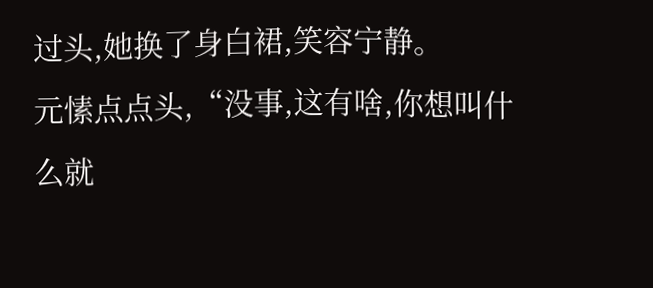过头,她换了身白裙,笑容宁静。
元愫点点头,“没事,这有啥,你想叫什么就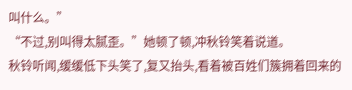叫什么。”
“不过,别叫得太腻歪。”她顿了顿,冲秋铃笑着说道。
秋铃听闻,缓缓低下头笑了,复又抬头,看着被百姓们簇拥着回来的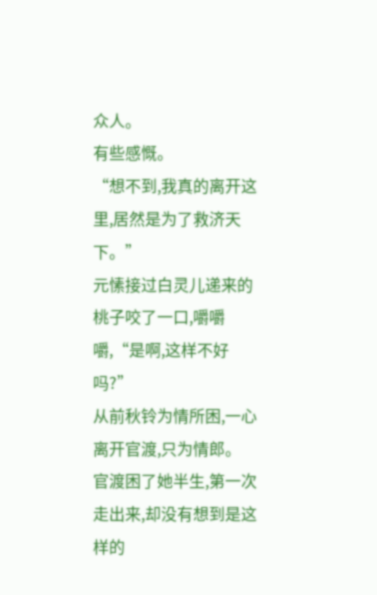众人。
有些感慨。
“想不到,我真的离开这里,居然是为了救济天下。”
元愫接过白灵儿递来的桃子咬了一口,嚼嚼嚼,“是啊,这样不好吗?”
从前秋铃为情所困,一心离开官渡,只为情郎。
官渡困了她半生,第一次走出来,却没有想到是这样的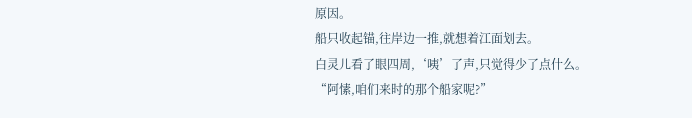原因。
船只收起锚,往岸边一推,就想着江面划去。
白灵儿看了眼四周,‘咦’了声,只觉得少了点什么。
“阿愫,咱们来时的那个船家呢?”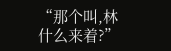“那个叫,林什么来着?”